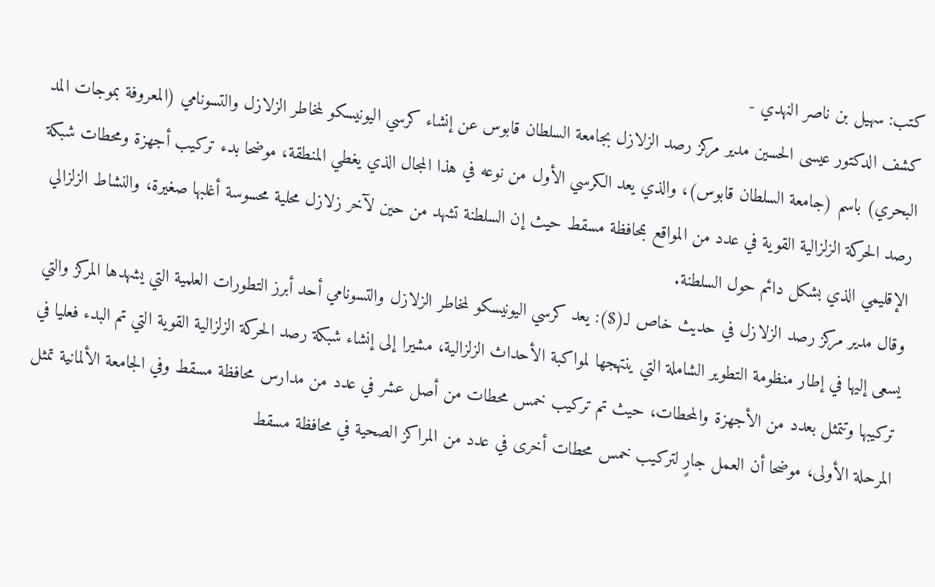كتب: سهيل بن ناصر النهدي -
كشف الدكتور عيسى الحسين مدير مركز رصد الزلازل بجامعة السلطان قابوس عن إنشاء كرسي اليونيسكو لمخاطر الزلازل والتسونامي (المعروفة بموجات المد البحري) باسم (جامعة السلطان قابوس)، والذي يعد الكرسي الأول من نوعه في هذا المجال الذي يغطي المنطقة، موضحا بدء تركيب أجهزة ومحطات شبكة رصد الحركة الزلزالية القوية في عدد من المواقع بمحافظة مسقط حيث إن السلطنة تشهد من حين لآخر زلازل محلية محسوسة أغلبها صغيرة، والنشاط الزلزالي الإقليمي الذي بشكل دائم حول السلطنة.
وقال مدير مركز رصد الزلازل في حديث خاص لـ($): يعد كرسي اليونيسكو لمخاطر الزلازل والتسونامي أحد أبرز التطورات العلمية التي يشهدها المركز والتي يسعى إليها في إطار منظومة التطوير الشاملة التي ينتهجها لمواكبة الأحداث الزلزالية، مشيرا إلى إنشاء شبكة رصد الحركة الزلزالية القوية التي تم البدء فعليا في تركيبها وتتمثل بعدد من الأجهزة والمحطات، حيث تم تركيب خمس محطات من أصل عشر في عدد من مدارس محافظة مسقط وفي الجامعة الألمانية تمثل المرحلة الأولى، موضحا أن العمل جارٍ لتركيب خمس محطات أخرى في عدد من المراكز الصحية في محافظة مسقط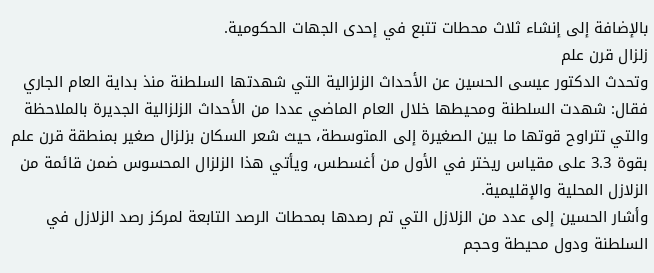بالإضافة إلى إنشاء ثلاث محطات تتبع في إحدى الجهات الحكومية.
زلزال قرن علم
وتحدث الدكتور عيسى الحسين عن الأحداث الزلزالية التي شهدتها السلطنة منذ بداية العام الجاري فقال: شهدت السلطنة ومحيطها خلال العام الماضي عددا من الأحداث الزلزالية الجديرة بالملاحظة والتي تتراوح قوتها ما بين الصغيرة إلى المتوسطة، حيث شعر السكان بزلزال صغير بمنطقة قرن علم بقوة 3.3 على مقياس ريختر في الأول من أغسطس، ويأتي هذا الزلزال المحسوس ضمن قائمة من الزلازل المحلية والإقليمية.
وأشار الحسين إلى عدد من الزلازل التي تم رصدها بمحطات الرصد التابعة لمركز رصد الزلازل في السلطنة ودول محيطة وحجم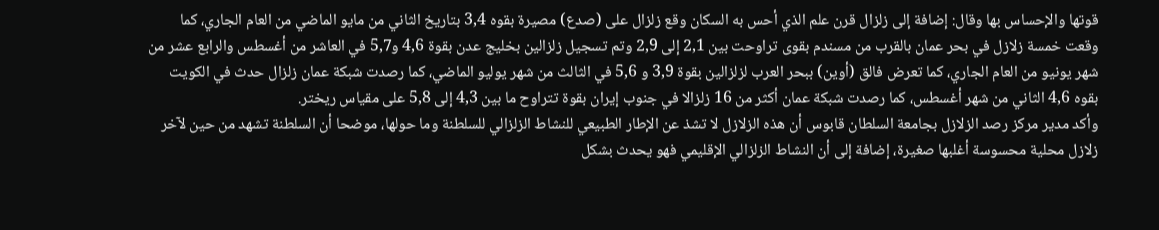قوتها والإحساس بها وقال: إضافة إلى زلزال قرن علم الذي أحس به السكان وقع زلزال على (صدع) مصيرة بقوه 3,4 بتاريخ الثاني من مايو الماضي من العام الجاري، كما وقعت خمسة زلازل في بحر عمان بالقرب من مسندم بقوى تراوحت بين 2,1 إلى 2,9 وتم تسجيل زلزالين بخليج عدن بقوة 4,6 و5,7 في العاشر من أغسطس والرابع عشر من شهر يونيو من العام الجاري، كما تعرض فالق (أوين) ببحر العرب لزلزالين بقوة 3,9 و 5,6 في الثالث من شهر يوليو الماضي، كما رصدت شبكة عمان زلزال حدث في الكويت بقوه 4,6 الثاني من شهر أغسطس، كما رصدت شبكة عمان أكثر من 16 زلزالا في جنوب إيران بقوة تتراوح ما بين 4,3 إلى 5,8 على مقياس ريختر.
وأكد مدير مركز رصد الزلازل بجامعة السلطان قابوس أن هذه الزلازل لا تشذ عن الإطار الطبيعي للنشاط الزلزالي للسلطنة وما حولها، موضحا أن السلطنة تشهد من حين لآخر زلازل محلية محسوسة أغلبها صغيرة، إضافة إلى أن النشاط الزلزالي الإقليمي فهو يحدث بشكل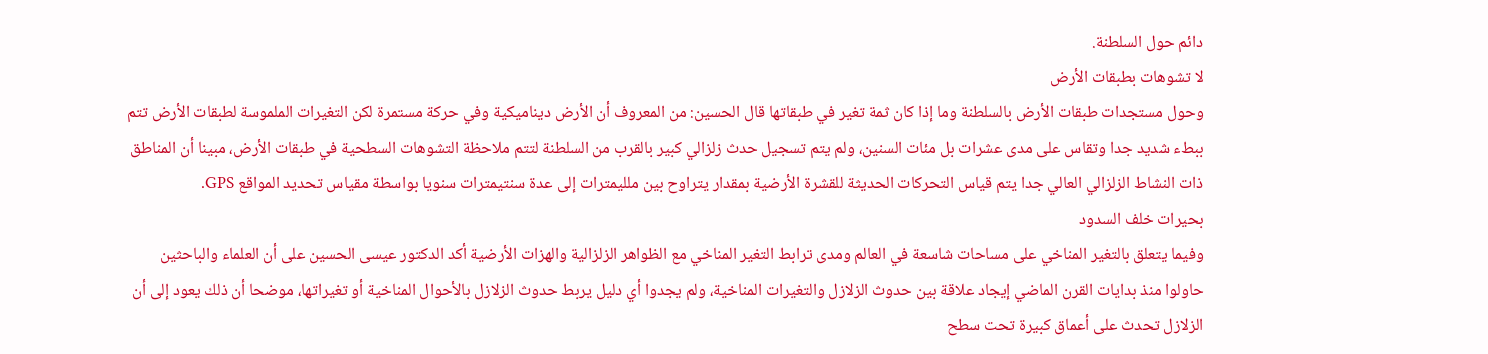دائم حول السلطنة.
لا تشوهات بطبقات الأرض
وحول مستجدات طبقات الأرض بالسلطنة وما إذا كان ثمة تغير في طبقاتها قال الحسين: من المعروف أن الأرض ديناميكية وفي حركة مستمرة لكن التغيرات الملموسة لطبقات الأرض تتم ببطء شديد جدا وتقاس على مدى عشرات بل مئات السنين، ولم يتم تسجيل حدث زلزالي كبير بالقرب من السلطنة لتتم ملاحظة التشوهات السطحية في طبقات الأرض، مبينا أن المناطق ذات النشاط الزلزالي العالي جدا يتم قياس التحركات الحديثة للقشرة الأرضية بمقدار يتراوح بين ملليمترات إلى عدة سنتيمترات سنويا بواسطة مقياس تحديد المواقع GPS.
بحيرات خلف السدود
وفيما يتعلق بالتغير المناخي على مساحات شاسعة في العالم ومدى ترابط التغير المناخي مع الظواهر الزلزالية والهزات الأرضية أكد الدكتور عيسى الحسين على أن العلماء والباحثين حاولوا منذ بدايات القرن الماضي إيجاد علاقة بين حدوث الزلازل والتغيرات المناخية، ولم يجدوا أي دليل يربط حدوث الزلازل بالأحوال المناخية أو تغيراتها، موضحا أن ذلك يعود إلى أن الزلازل تحدث على أعماق كبيرة تحت سطح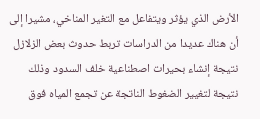الأرض الذي يؤثر ويتفاعل مع التغير المناخي، مشيرا إلى أن هناك عديدا من الدراسات تربط حدوث بعض الزلازل نتيجة إنشاء بحيرات اصطناعية خلف السدود وذلك نتيجة لتغيير الضغوط الناتجة عن تجمع المياه فوق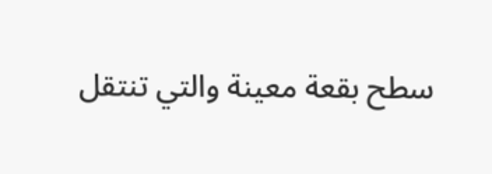سطح بقعة معينة والتي تنتقل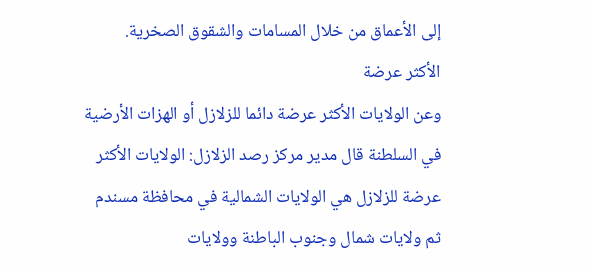إلى الأعماق من خلال المسامات والشقوق الصخرية.
الأكثر عرضة
وعن الولايات الأكثر عرضة دائما للزلازل أو الهزات الأرضية في السلطنة قال مدير مركز رصد الزلازل: الولايات الأكثر عرضة للزلازل هي الولايات الشمالية في محافظة مسندم ثم ولايات شمال وجنوب الباطنة وولايات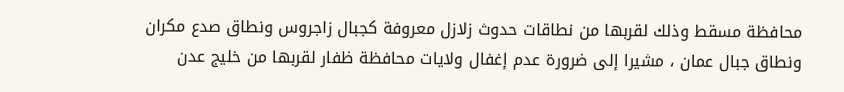محافظة مسقط وذلك لقربها من نطاقات حدوث زلازل معروفة كجبال زاجروس ونطاق صدع مكران ونطاق جبال عمان ، مشيرا إلى ضرورة عدم إغفال ولايات محافظة ظفار لقربها من خليج عدن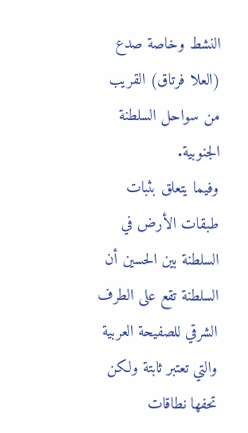النشط وخاصة صدع (العلا فرتاق) القريب من سواحل السلطنة الجنوبية.
وفيما يتعلق بثبات طبقات الأرض في السلطنة بين الحسين أن السلطنة تقع على الطرف الشرقي للصفيحة العربية والتي تعتبر ثابتة ولكن تحفها نطاقات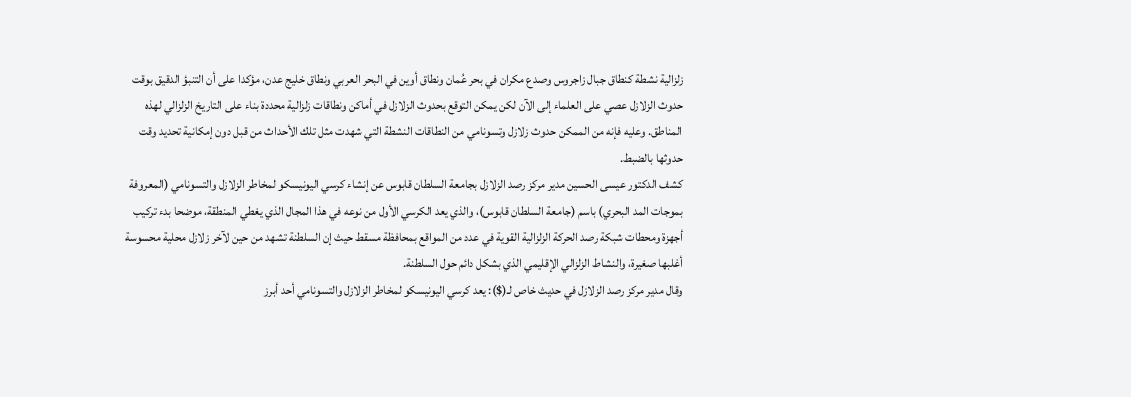زلزالية نشطة كنطاق جبال زاجروس وصدع مكران في بحر عُمان ونطاق أوين في البحر العربي ونطاق خليج عدن، مؤكدا على أن التنبؤ الدقيق بوقت حدوث الزلازل عصي على العلماء إلى الآن لكن يمكن التوقع بحدوث الزلازل في أماكن ونطاقات زلزالية محددة بناء على التاريخ الزلزالي لهذه المناطق. وعليه فإنه من الممكن حدوث زلازل وتسونامي من النطاقات النشطة التي شهدت مثل تلك الأحداث من قبل دون إمكانية تحديد وقت حدوثها بالضبط.
كشف الدكتور عيسى الحسين مدير مركز رصد الزلازل بجامعة السلطان قابوس عن إنشاء كرسي اليونيسكو لمخاطر الزلازل والتسونامي (المعروفة بموجات المد البحري) باسم (جامعة السلطان قابوس)، والذي يعد الكرسي الأول من نوعه في هذا المجال الذي يغطي المنطقة، موضحا بدء تركيب أجهزة ومحطات شبكة رصد الحركة الزلزالية القوية في عدد من المواقع بمحافظة مسقط حيث إن السلطنة تشهد من حين لآخر زلازل محلية محسوسة أغلبها صغيرة، والنشاط الزلزالي الإقليمي الذي بشكل دائم حول السلطنة.
وقال مدير مركز رصد الزلازل في حديث خاص لـ($): يعد كرسي اليونيسكو لمخاطر الزلازل والتسونامي أحد أبرز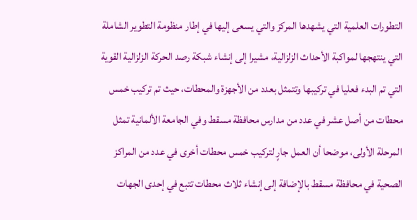التطورات العلمية التي يشهدها المركز والتي يسعى إليها في إطار منظومة التطوير الشاملة التي ينتهجها لمواكبة الأحداث الزلزالية، مشيرا إلى إنشاء شبكة رصد الحركة الزلزالية القوية التي تم البدء فعليا في تركيبها وتتمثل بعدد من الأجهزة والمحطات، حيث تم تركيب خمس محطات من أصل عشر في عدد من مدارس محافظة مسقط وفي الجامعة الألمانية تمثل المرحلة الأولى، موضحا أن العمل جارٍ لتركيب خمس محطات أخرى في عدد من المراكز الصحية في محافظة مسقط بالإضافة إلى إنشاء ثلاث محطات تتبع في إحدى الجهات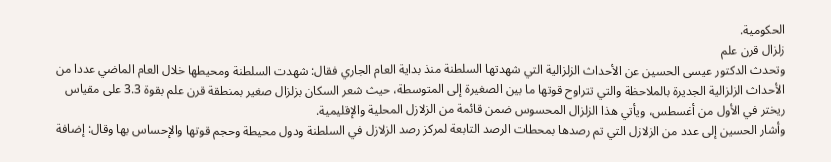الحكومية.
زلزال قرن علم
وتحدث الدكتور عيسى الحسين عن الأحداث الزلزالية التي شهدتها السلطنة منذ بداية العام الجاري فقال: شهدت السلطنة ومحيطها خلال العام الماضي عددا من الأحداث الزلزالية الجديرة بالملاحظة والتي تتراوح قوتها ما بين الصغيرة إلى المتوسطة، حيث شعر السكان بزلزال صغير بمنطقة قرن علم بقوة 3.3 على مقياس ريختر في الأول من أغسطس، ويأتي هذا الزلزال المحسوس ضمن قائمة من الزلازل المحلية والإقليمية.
وأشار الحسين إلى عدد من الزلازل التي تم رصدها بمحطات الرصد التابعة لمركز رصد الزلازل في السلطنة ودول محيطة وحجم قوتها والإحساس بها وقال: إضافة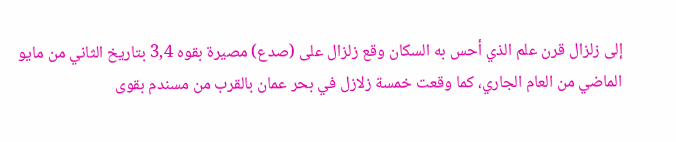إلى زلزال قرن علم الذي أحس به السكان وقع زلزال على (صدع) مصيرة بقوه 3,4 بتاريخ الثاني من مايو الماضي من العام الجاري، كما وقعت خمسة زلازل في بحر عمان بالقرب من مسندم بقوى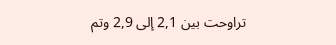تراوحت بين 2,1 إلى 2,9 وتم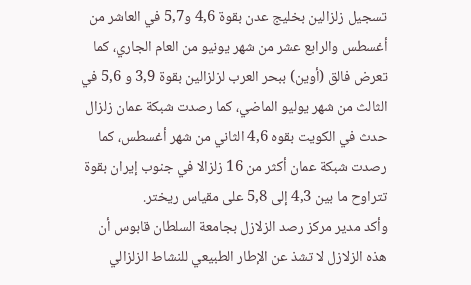تسجيل زلزالين بخليج عدن بقوة 4,6 و5,7 في العاشر من أغسطس والرابع عشر من شهر يونيو من العام الجاري، كما تعرض فالق (أوين) ببحر العرب لزلزالين بقوة 3,9 و 5,6 في الثالث من شهر يوليو الماضي، كما رصدت شبكة عمان زلزال حدث في الكويت بقوه 4,6 الثاني من شهر أغسطس، كما رصدت شبكة عمان أكثر من 16 زلزالا في جنوب إيران بقوة تتراوح ما بين 4,3 إلى 5,8 على مقياس ريختر.
وأكد مدير مركز رصد الزلازل بجامعة السلطان قابوس أن هذه الزلازل لا تشذ عن الإطار الطبيعي للنشاط الزلزالي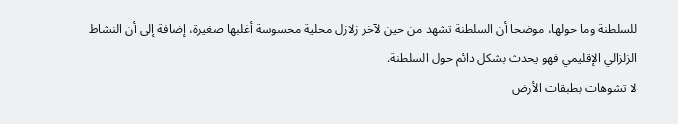للسلطنة وما حولها، موضحا أن السلطنة تشهد من حين لآخر زلازل محلية محسوسة أغلبها صغيرة، إضافة إلى أن النشاط الزلزالي الإقليمي فهو يحدث بشكل دائم حول السلطنة.
لا تشوهات بطبقات الأرض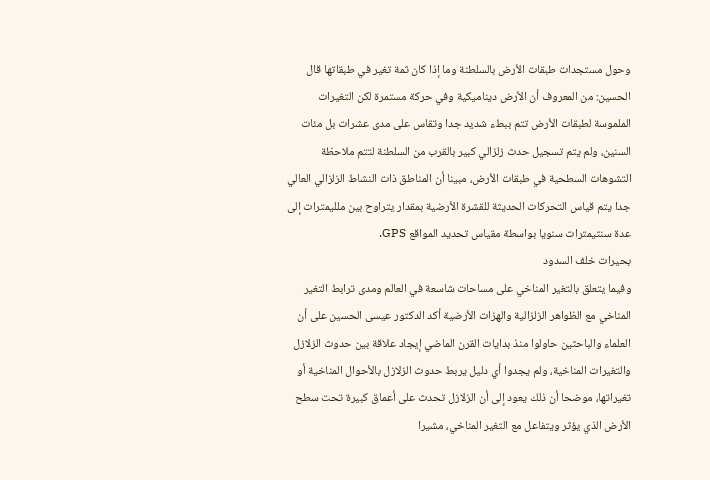وحول مستجدات طبقات الأرض بالسلطنة وما إذا كان ثمة تغير في طبقاتها قال الحسين: من المعروف أن الأرض ديناميكية وفي حركة مستمرة لكن التغيرات الملموسة لطبقات الأرض تتم ببطء شديد جدا وتقاس على مدى عشرات بل مئات السنين، ولم يتم تسجيل حدث زلزالي كبير بالقرب من السلطنة لتتم ملاحظة التشوهات السطحية في طبقات الأرض، مبينا أن المناطق ذات النشاط الزلزالي العالي جدا يتم قياس التحركات الحديثة للقشرة الأرضية بمقدار يتراوح بين ملليمترات إلى عدة سنتيمترات سنويا بواسطة مقياس تحديد المواقع GPS.
بحيرات خلف السدود
وفيما يتعلق بالتغير المناخي على مساحات شاسعة في العالم ومدى ترابط التغير المناخي مع الظواهر الزلزالية والهزات الأرضية أكد الدكتور عيسى الحسين على أن العلماء والباحثين حاولوا منذ بدايات القرن الماضي إيجاد علاقة بين حدوث الزلازل والتغيرات المناخية، ولم يجدوا أي دليل يربط حدوث الزلازل بالأحوال المناخية أو تغيراتها، موضحا أن ذلك يعود إلى أن الزلازل تحدث على أعماق كبيرة تحت سطح الأرض الذي يؤثر ويتفاعل مع التغير المناخي، مشيرا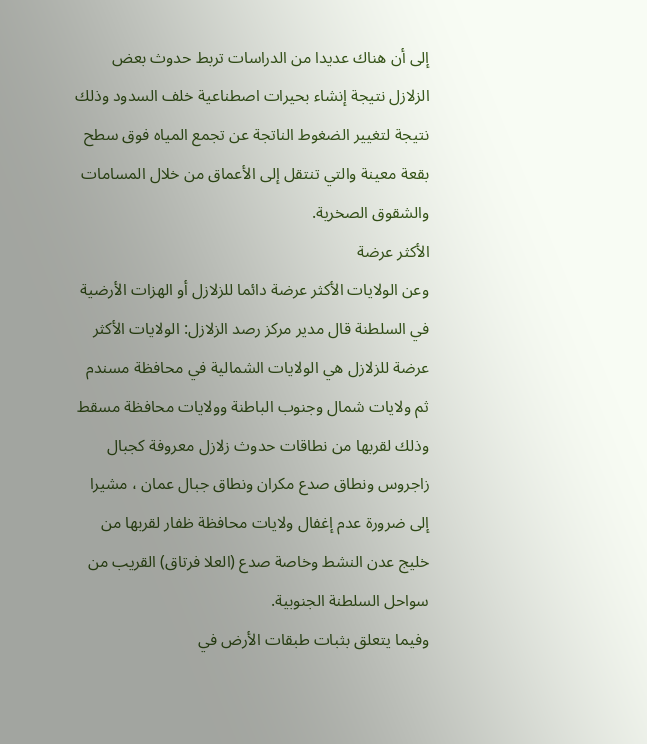إلى أن هناك عديدا من الدراسات تربط حدوث بعض الزلازل نتيجة إنشاء بحيرات اصطناعية خلف السدود وذلك نتيجة لتغيير الضغوط الناتجة عن تجمع المياه فوق سطح بقعة معينة والتي تنتقل إلى الأعماق من خلال المسامات والشقوق الصخرية.
الأكثر عرضة
وعن الولايات الأكثر عرضة دائما للزلازل أو الهزات الأرضية في السلطنة قال مدير مركز رصد الزلازل: الولايات الأكثر عرضة للزلازل هي الولايات الشمالية في محافظة مسندم ثم ولايات شمال وجنوب الباطنة وولايات محافظة مسقط وذلك لقربها من نطاقات حدوث زلازل معروفة كجبال زاجروس ونطاق صدع مكران ونطاق جبال عمان ، مشيرا إلى ضرورة عدم إغفال ولايات محافظة ظفار لقربها من خليج عدن النشط وخاصة صدع (العلا فرتاق) القريب من سواحل السلطنة الجنوبية.
وفيما يتعلق بثبات طبقات الأرض في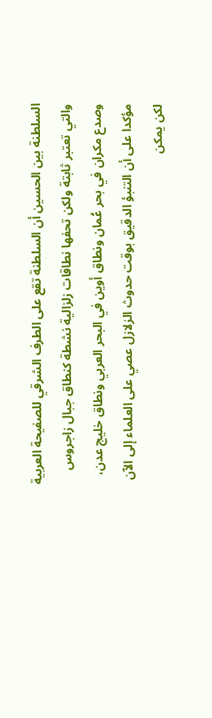السلطنة بين الحسين أن السلطنة تقع على الطرف الشرقي للصفيحة العربية والتي تعتبر ثابتة ولكن تحفها نطاقات زلزالية نشطة كنطاق جبال زاجروس وصدع مكران في بحر عُمان ونطاق أوين في البحر العربي ونطاق خليج عدن، مؤكدا على أن التنبؤ الدقيق بوقت حدوث الزلازل عصي على العلماء إلى الآن لكن يمكن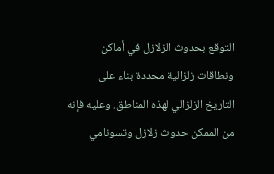التوقع بحدوث الزلازل في أماكن ونطاقات زلزالية محددة بناء على التاريخ الزلزالي لهذه المناطق. وعليه فإنه من الممكن حدوث زلازل وتسونامي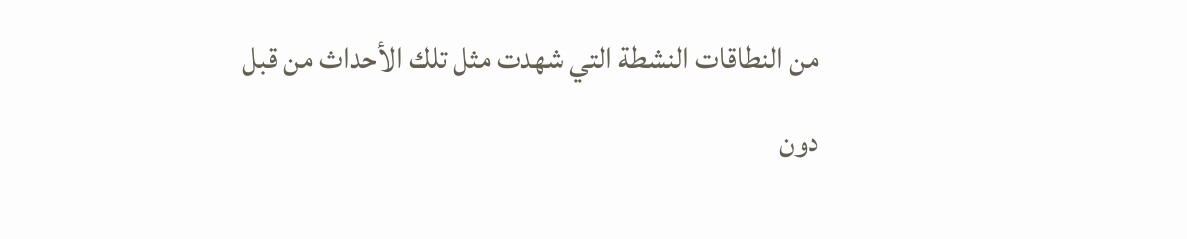من النطاقات النشطة التي شهدت مثل تلك الأحداث من قبل دون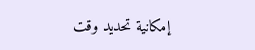إمكانية تحديد وقت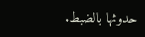حدوثها بالضبط.